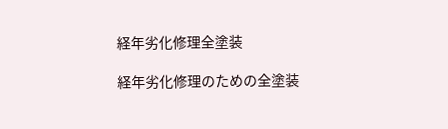経年劣化修理全塗装

経年劣化修理のための全塗装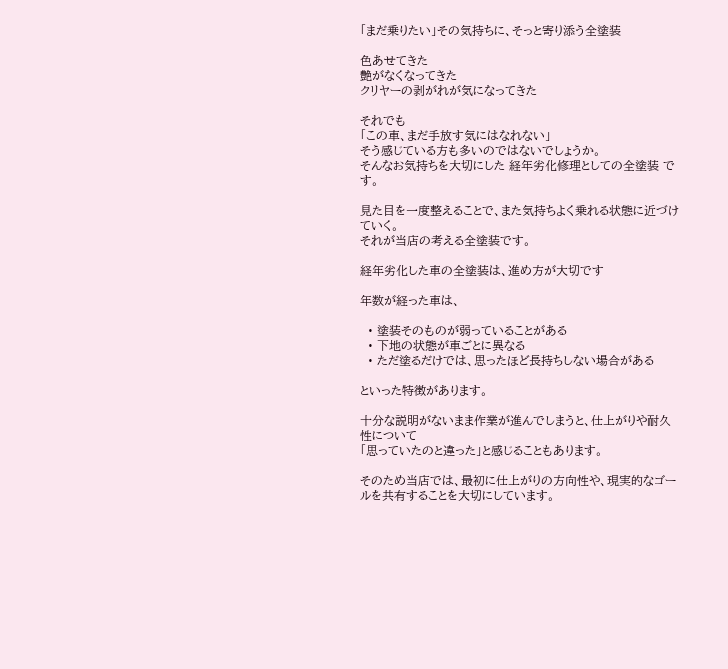「まだ乗りたい」その気持ちに、そっと寄り添う全塗装

色あせてきた
艶がなくなってきた
クリヤーの剥がれが気になってきた

それでも
「この車、まだ手放す気にはなれない」
そう感じている方も多いのではないでしょうか。
そんなお気持ちを大切にした 経年劣化修理としての全塗装 です。

見た目を一度整えることで、また気持ちよく乗れる状態に近づけていく。
それが当店の考える全塗装です。

経年劣化した車の全塗装は、進め方が大切です

年数が経った車は、

  • 塗装そのものが弱っていることがある
  • 下地の状態が車ごとに異なる
  • ただ塗るだけでは、思ったほど長持ちしない場合がある

といった特徴があります。

十分な説明がないまま作業が進んでしまうと、仕上がりや耐久性について
「思っていたのと違った」と感じることもあります。

そのため当店では、最初に仕上がりの方向性や、現実的なゴールを共有することを大切にしています。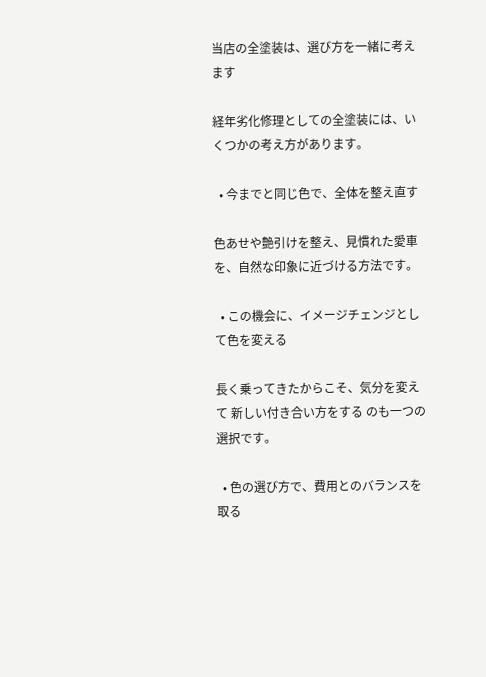当店の全塗装は、選び方を一緒に考えます

経年劣化修理としての全塗装には、いくつかの考え方があります。

  • 今までと同じ色で、全体を整え直す

色あせや艶引けを整え、見慣れた愛車を、自然な印象に近づける方法です。

  • この機会に、イメージチェンジとして色を変える

長く乗ってきたからこそ、気分を変えて 新しい付き合い方をする のも一つの選択です。

  • 色の選び方で、費用とのバランスを取る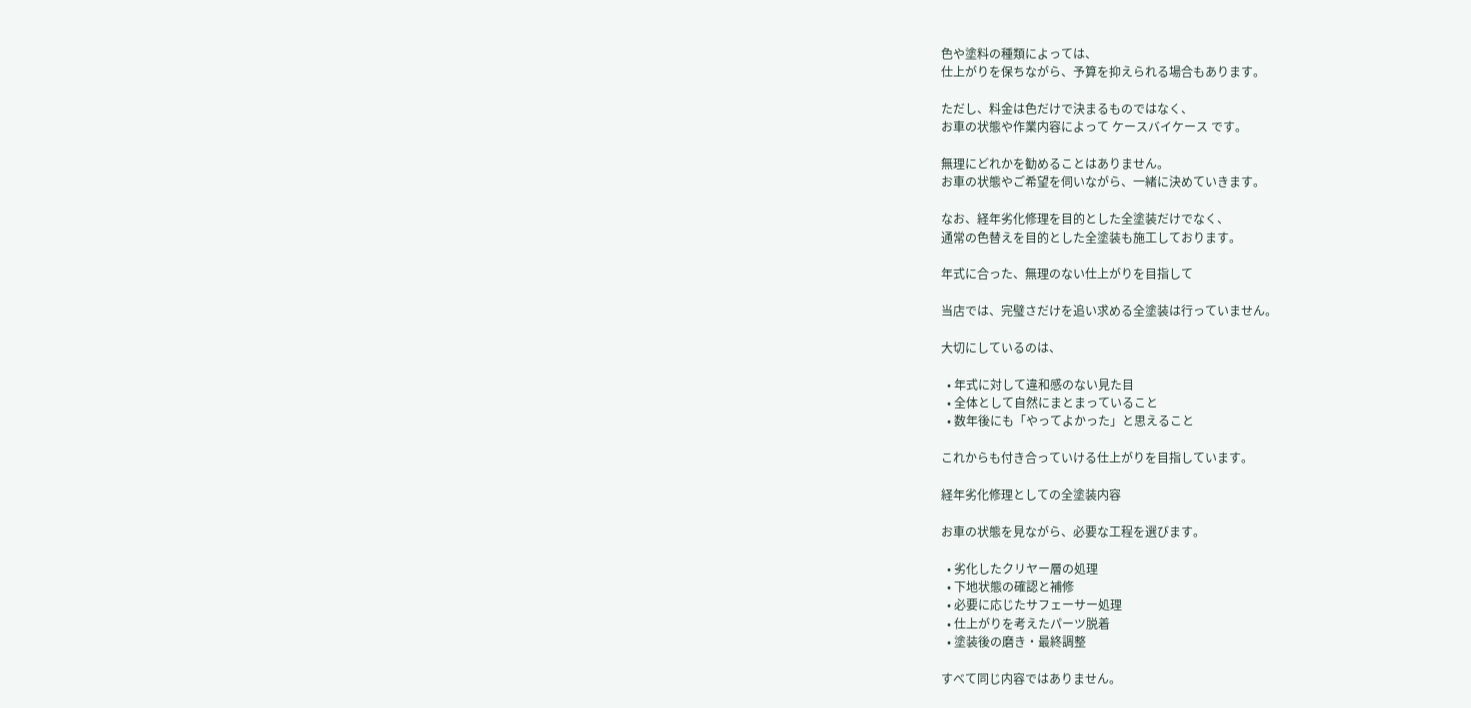色や塗料の種類によっては、
仕上がりを保ちながら、予算を抑えられる場合もあります。

ただし、料金は色だけで決まるものではなく、
お車の状態や作業内容によって ケースバイケース です。

無理にどれかを勧めることはありません。
お車の状態やご希望を伺いながら、一緒に決めていきます。

なお、経年劣化修理を目的とした全塗装だけでなく、
通常の色替えを目的とした全塗装も施工しております。

年式に合った、無理のない仕上がりを目指して

当店では、完璧さだけを追い求める全塗装は行っていません。

大切にしているのは、

  • 年式に対して違和感のない見た目
  • 全体として自然にまとまっていること
  • 数年後にも「やってよかった」と思えること

これからも付き合っていける仕上がりを目指しています。

経年劣化修理としての全塗装内容

お車の状態を見ながら、必要な工程を選びます。

  • 劣化したクリヤー層の処理
  • 下地状態の確認と補修
  • 必要に応じたサフェーサー処理
  • 仕上がりを考えたパーツ脱着
  • 塗装後の磨き・最終調整

すべて同じ内容ではありません。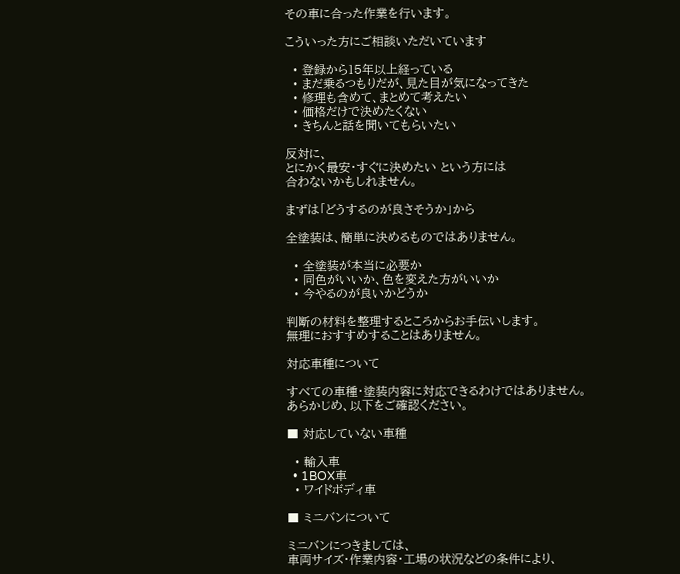その車に合った作業を行います。

こういった方にご相談いただいています

  • 登録から15年以上経っている
  • まだ乗るつもりだが、見た目が気になってきた
  • 修理も含めて、まとめて考えたい
  • 価格だけで決めたくない
  • きちんと話を聞いてもらいたい

反対に、
とにかく最安・すぐに決めたい という方には
合わないかもしれません。

まずは「どうするのが良さそうか」から

全塗装は、簡単に決めるものではありません。

  • 全塗装が本当に必要か
  • 同色がいいか、色を変えた方がいいか
  • 今やるのが良いかどうか

判断の材料を整理するところからお手伝いします。
無理におすすめすることはありません。

対応車種について

すべての車種・塗装内容に対応できるわけではありません。
あらかじめ、以下をご確認ください。

■ 対応していない車種

  • 輸入車
  • 1BOX車
  • ワイドボディ車

■ ミニバンについて

ミニバンにつきましては、
車両サイズ・作業内容・工場の状況などの条件により、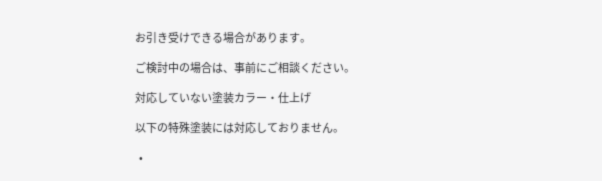お引き受けできる場合があります。

ご検討中の場合は、事前にご相談ください。

対応していない塗装カラー・仕上げ

以下の特殊塗装には対応しておりません。

  •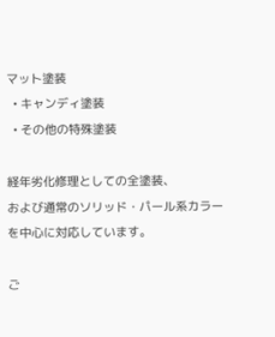マット塗装
  • キャンディ塗装
  • その他の特殊塗装

経年劣化修理としての全塗装、
および通常のソリッド・パール系カラーを中心に対応しています。

ご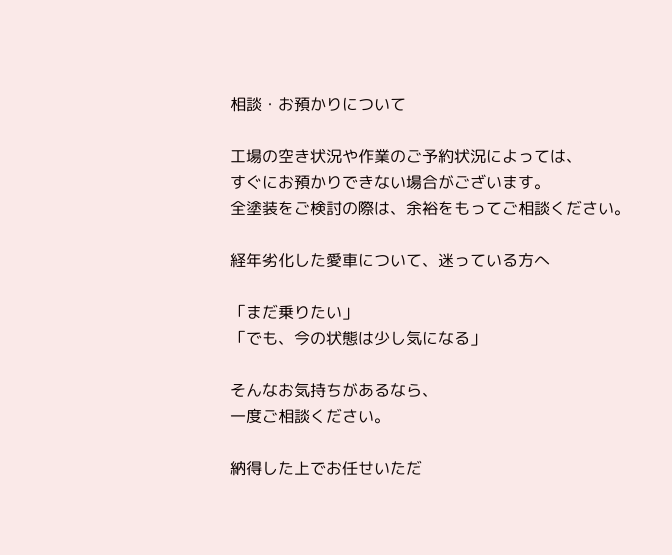相談・お預かりについて

工場の空き状況や作業のご予約状況によっては、
すぐにお預かりできない場合がございます。
全塗装をご検討の際は、余裕をもってご相談ください。

経年劣化した愛車について、迷っている方へ

「まだ乗りたい」
「でも、今の状態は少し気になる」

そんなお気持ちがあるなら、
一度ご相談ください。

納得した上でお任せいただ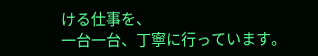ける仕事を、
一台一台、丁寧に行っています。